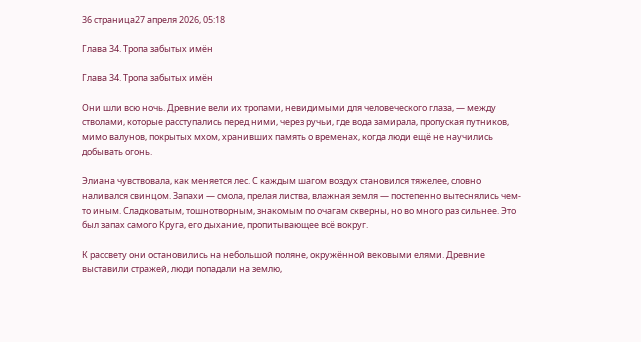36 страница27 апреля 2026, 05:18

Глава 34. Тропа забытых имён

Глава 34. Тропа забытых имён

Они шли всю ночь. Древние вели их тропами, невидимыми для человеческого глаза, — между стволами, которые расступались перед ними, через ручьи, где вода замирала, пропуская путников, мимо валунов, покрытых мхом, хранивших память о временах, когда люди ещё не научились добывать огонь.

Элиана чувствовала, как меняется лес. С каждым шагом воздух становился тяжелее, словно наливался свинцом. Запахи — смола, прелая листва, влажная земля — постепенно вытеснялись чем-то иным. Сладковатым, тошнотворным, знакомым по очагам скверны, но во много раз сильнее. Это был запах самого Круга, его дыхание, пропитывающее всё вокруг.

К рассвету они остановились на небольшой поляне, окружённой вековыми елями. Древние выставили стражей, люди попадали на землю,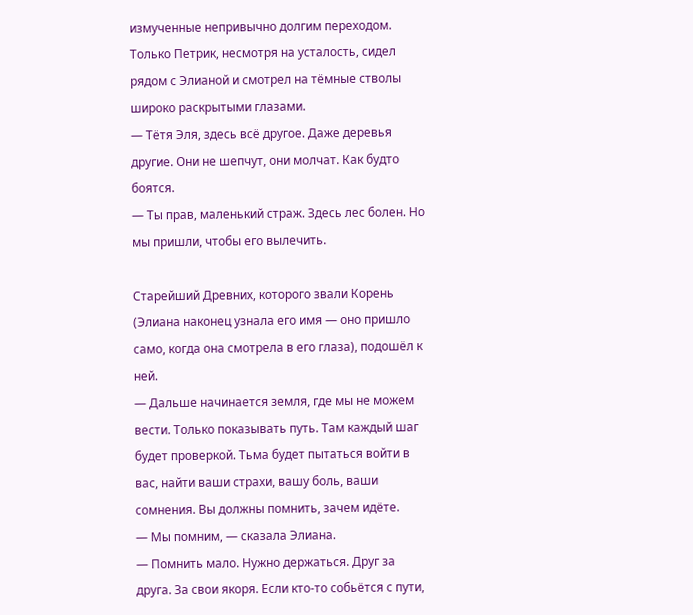измученные непривычно долгим переходом. Только Петрик, несмотря на усталость, сидел рядом с Элианой и смотрел на тёмные стволы широко раскрытыми глазами.
— Тётя Эля, здесь всё другое. Даже деревья другие. Они не шепчут, они молчат. Как будто боятся.
— Ты прав, маленький страж. Здесь лес болен. Но мы пришли, чтобы его вылечить.

Старейший Древних, которого звали Корень (Элиана наконец узнала его имя — оно пришло само, когда она смотрела в его глаза), подошёл к ней.
— Дальше начинается земля, где мы не можем вести. Только показывать путь. Там каждый шаг будет проверкой. Тьма будет пытаться войти в вас, найти ваши страхи, вашу боль, ваши сомнения. Вы должны помнить, зачем идёте.
— Мы помним, — сказала Элиана.
— Помнить мало. Нужно держаться. Друг за друга. За свои якоря. Если кто-то собьётся с пути,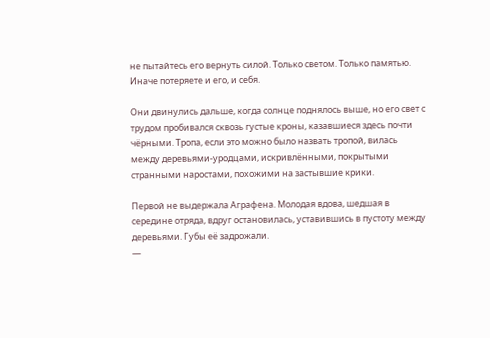не пытайтесь его вернуть силой. Только светом. Только памятью. Иначе потеряете и его, и себя.

Они двинулись дальше, когда солнце поднялось выше, но его свет с трудом пробивался сквозь густые кроны, казавшиеся здесь почти чёрными. Тропа, если это можно было назвать тропой, вилась между деревьями-уродцами, искривлёнными, покрытыми странными наростами, похожими на застывшие крики.

Первой не выдержала Аграфена. Молодая вдова, шедшая в середине отряда, вдруг остановилась, уставившись в пустоту между деревьями. Губы её задрожали.
—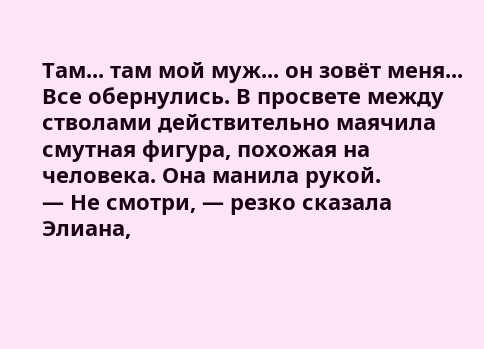Там... там мой муж... он зовёт меня...
Все обернулись. В просвете между стволами действительно маячила смутная фигура, похожая на человека. Она манила рукой.
— Не смотри, — резко сказала Элиана,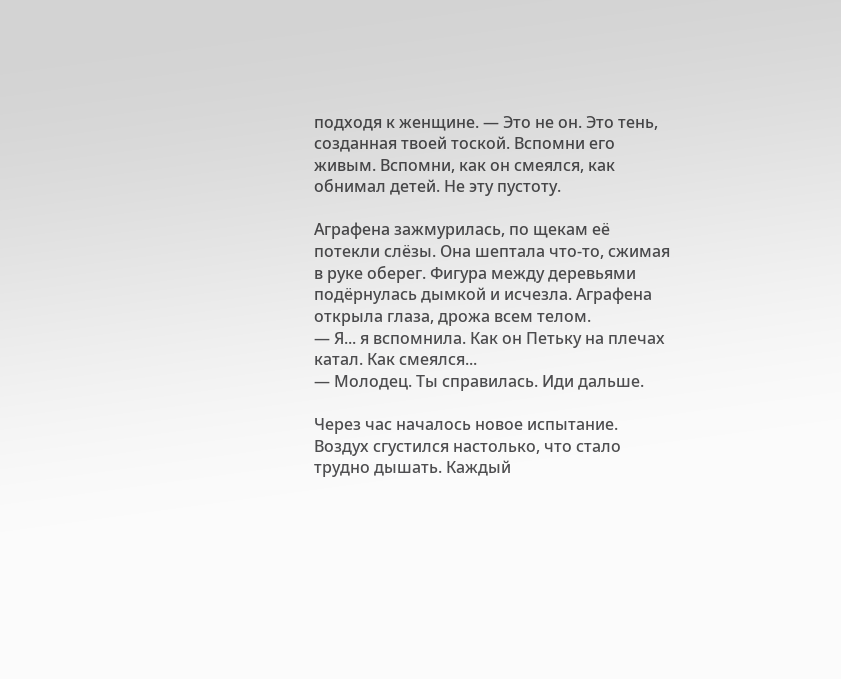подходя к женщине. — Это не он. Это тень, созданная твоей тоской. Вспомни его живым. Вспомни, как он смеялся, как обнимал детей. Не эту пустоту.

Аграфена зажмурилась, по щекам её потекли слёзы. Она шептала что-то, сжимая в руке оберег. Фигура между деревьями подёрнулась дымкой и исчезла. Аграфена открыла глаза, дрожа всем телом.
— Я... я вспомнила. Как он Петьку на плечах катал. Как смеялся...
— Молодец. Ты справилась. Иди дальше.

Через час началось новое испытание. Воздух сгустился настолько, что стало трудно дышать. Каждый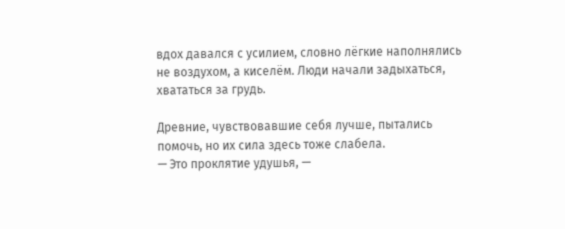вдох давался с усилием, словно лёгкие наполнялись не воздухом, а киселём. Люди начали задыхаться, хвататься за грудь.

Древние, чувствовавшие себя лучше, пытались помочь, но их сила здесь тоже слабела.
— Это проклятие удушья, —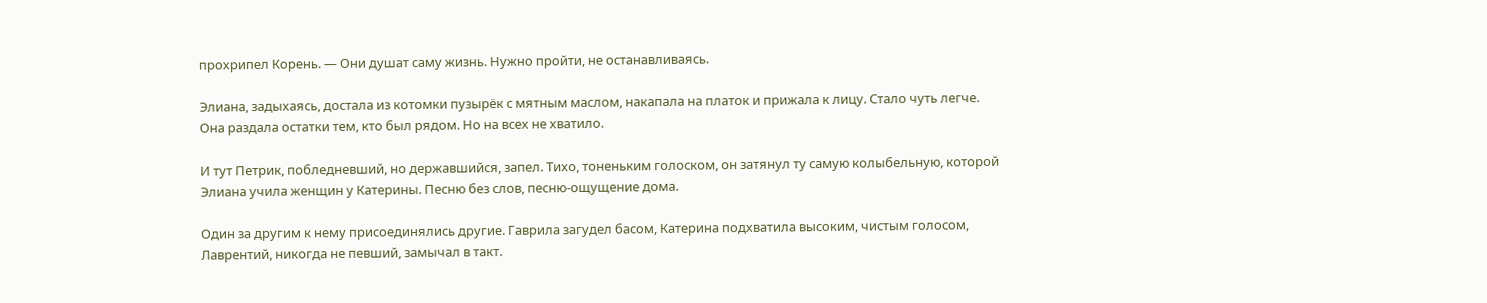прохрипел Корень. — Они душат саму жизнь. Нужно пройти, не останавливаясь.

Элиана, задыхаясь, достала из котомки пузырёк с мятным маслом, накапала на платок и прижала к лицу. Стало чуть легче. Она раздала остатки тем, кто был рядом. Но на всех не хватило.

И тут Петрик, побледневший, но державшийся, запел. Тихо, тоненьким голоском, он затянул ту самую колыбельную, которой Элиана учила женщин у Катерины. Песню без слов, песню-ощущение дома.

Один за другим к нему присоединялись другие. Гаврила загудел басом, Катерина подхватила высоким, чистым голосом, Лаврентий, никогда не певший, замычал в такт.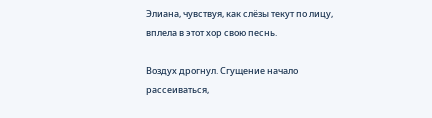Элиана, чувствуя, как слёзы текут по лицу, вплела в этот хор свою песнь.

Воздух дрогнул. Сгущение начало рассеиваться,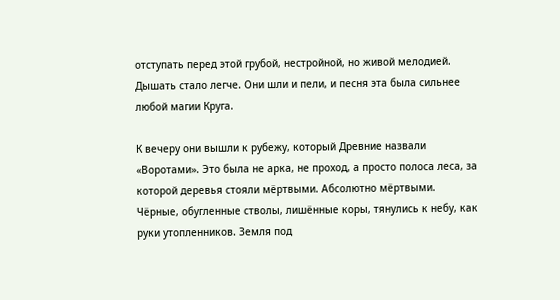отступать перед этой грубой, нестройной, но живой мелодией. Дышать стало легче. Они шли и пели, и песня эта была сильнее любой магии Круга.

К вечеру они вышли к рубежу, который Древние назвали «Воротами». Это была не арка, не проход, а просто полоса леса, за которой деревья стояли мёртвыми. Абсолютно мёртвыми. Чёрные, обугленные стволы, лишённые коры, тянулись к небу, как руки утопленников. Земля под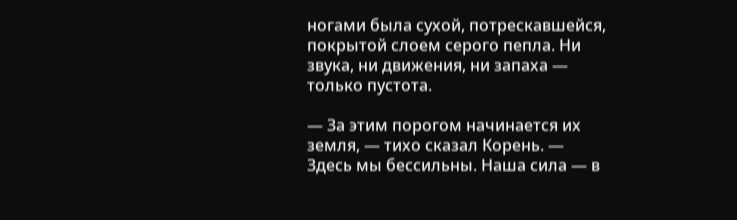ногами была сухой, потрескавшейся, покрытой слоем серого пепла. Ни звука, ни движения, ни запаха — только пустота.

— За этим порогом начинается их земля, — тихо сказал Корень. — Здесь мы бессильны. Наша сила — в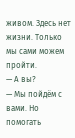живом. Здесь нет жизни. Только мы сами можем пройти.
— А вы?
— Мы пойдём с вами. Но помогать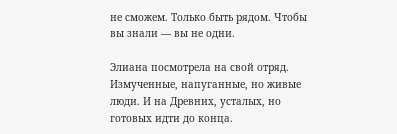не сможем. Только быть рядом. Чтобы вы знали — вы не одни.

Элиана посмотрела на свой отряд. Измученные, напуганные, но живые люди. И на Древних, усталых, но готовых идти до конца.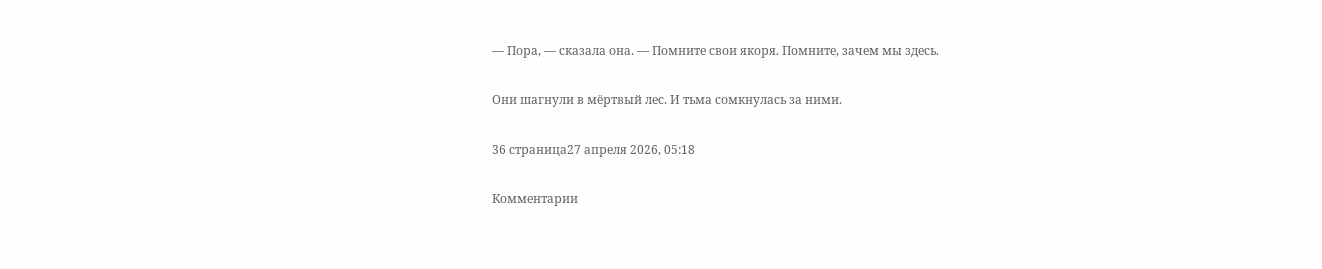— Пора, — сказала она. — Помните свои якоря. Помните, зачем мы здесь.

Они шагнули в мёртвый лес. И тьма сомкнулась за ними.

36 страница27 апреля 2026, 05:18

Комментарии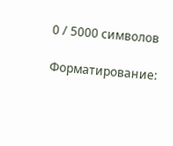0 / 5000 символов

Форматирование: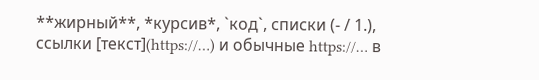**жирный**, *курсив*, `код`, списки (- / 1.), ссылки [текст](https://…) и обычные https://… в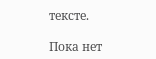тексте.

Пока нет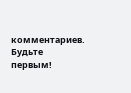комментариев. Будьте первым!